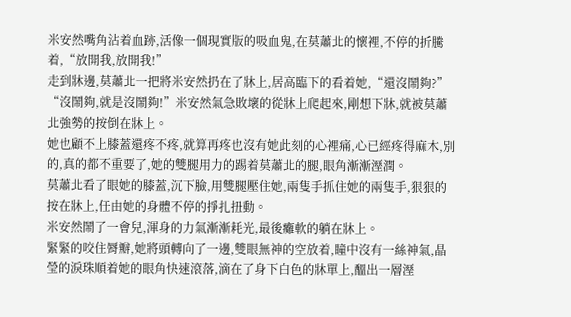米安然嘴角沾着血跡,活像一個現實版的吸血鬼,在莫蕭北的懷裡,不停的折騰着,“放開我,放開我!”
走到牀邊,莫蕭北一把將米安然扔在了牀上,居高臨下的看着她,“還沒鬧夠?”
“沒鬧夠,就是沒鬧夠!”米安然氣急敗壞的從牀上爬起來,剛想下牀,就被莫蕭北強勢的按倒在牀上。
她也顧不上膝蓋還疼不疼,就算再疼也沒有她此刻的心裡痛,心已經疼得麻木,別的,真的都不重要了,她的雙腿用力的踢着莫蕭北的腿,眼角漸漸溼潤。
莫蕭北看了眼她的膝蓋,沉下臉,用雙腿壓住她,兩隻手抓住她的兩隻手,狠狠的按在牀上,任由她的身體不停的掙扎扭動。
米安然鬧了一會兒,渾身的力氣漸漸耗光,最後癱軟的躺在牀上。
緊緊的咬住脣瓣,她將頭轉向了一邊,雙眼無神的空放着,瞳中沒有一絲神氣,晶瑩的淚珠順着她的眼角快速滾落,滴在了身下白色的牀單上,醞出一層溼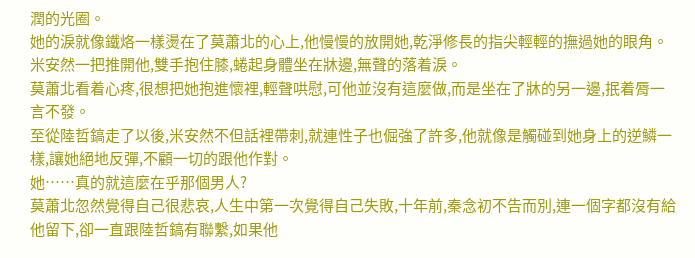潤的光圈。
她的淚就像鐵烙一樣燙在了莫蕭北的心上,他慢慢的放開她,乾淨修長的指尖輕輕的撫過她的眼角。
米安然一把推開他,雙手抱住膝,蜷起身體坐在牀邊,無聲的落着淚。
莫蕭北看着心疼,很想把她抱進懷裡,輕聲哄慰,可他並沒有這麼做,而是坐在了牀的另一邊,抿着脣一言不發。
至從陸哲鎬走了以後,米安然不但話裡帶刺,就連性子也倔強了許多,他就像是觸碰到她身上的逆鱗一樣,讓她絕地反彈,不顧一切的跟他作對。
她……真的就這麼在乎那個男人?
莫蕭北忽然覺得自己很悲哀,人生中第一次覺得自己失敗,十年前,秦念初不告而別,連一個字都沒有給他留下,卻一直跟陸哲鎬有聯繫,如果他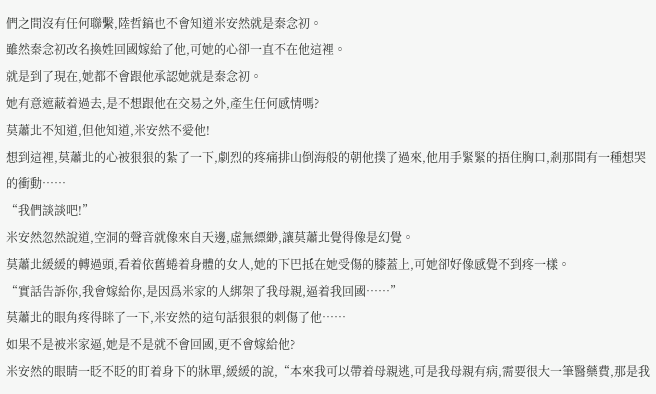們之間沒有任何聯繫,陸哲鎬也不會知道米安然就是秦念初。
雖然秦念初改名換姓回國嫁給了他,可她的心卻一直不在他這裡。
就是到了現在,她都不會跟他承認她就是秦念初。
她有意遮蔽着過去,是不想跟他在交易之外,產生任何感情嗎?
莫蕭北不知道,但他知道,米安然不愛他!
想到這裡,莫蕭北的心被狠狠的紮了一下,劇烈的疼痛排山倒海般的朝他撲了過來,他用手緊緊的捂住胸口,剎那間有一種想哭的衝動……
“我們談談吧!”
米安然忽然說道,空洞的聲音就像來自天邊,虛無縹緲,讓莫蕭北覺得像是幻覺。
莫蕭北緩緩的轉過頭,看着依舊蜷着身體的女人,她的下巴抵在她受傷的膝蓋上,可她卻好像感覺不到疼一樣。
“實話告訴你,我會嫁給你,是因爲米家的人綁架了我母親,逼着我回國……”
莫蕭北的眼角疼得眯了一下,米安然的這句話狠狠的刺傷了他……
如果不是被米家逼,她是不是就不會回國,更不會嫁給他?
米安然的眼睛一眨不眨的盯着身下的牀單,緩緩的說,“本來我可以帶着母親逃,可是我母親有病,需要很大一筆醫藥費,那是我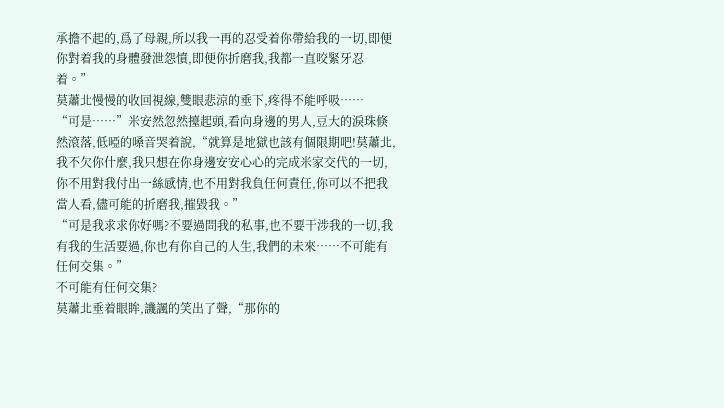承擔不起的,爲了母親,所以我一再的忍受着你帶給我的一切,即便你對着我的身體發泄怨憤,即便你折磨我,我都一直咬緊牙忍着。”
莫蕭北慢慢的收回視線,雙眼悲涼的垂下,疼得不能呼吸……
“可是……”米安然忽然擡起頭,看向身邊的男人,豆大的淚珠倏然滾落,低啞的嗓音哭着說,“就算是地獄也該有個限期吧!莫蕭北,我不欠你什麼,我只想在你身邊安安心心的完成米家交代的一切,你不用對我付出一絲感情,也不用對我負任何責任,你可以不把我當人看,儘可能的折磨我,摧毀我。”
“可是我求求你好嗎?不要過問我的私事,也不要干涉我的一切,我有我的生活要過,你也有你自己的人生,我們的未來……不可能有任何交集。”
不可能有任何交集?
莫蕭北垂着眼眸,譏諷的笑出了聲,“那你的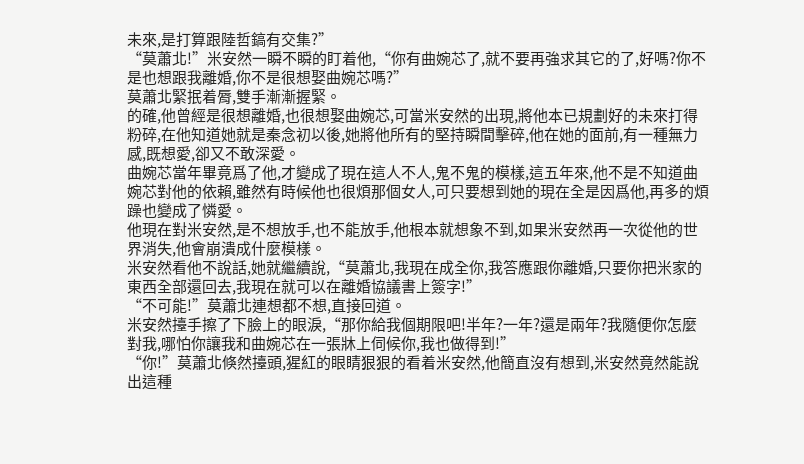未來,是打算跟陸哲鎬有交集?”
“莫蕭北!”米安然一瞬不瞬的盯着他,“你有曲婉芯了,就不要再強求其它的了,好嗎?你不是也想跟我離婚,你不是很想娶曲婉芯嗎?”
莫蕭北緊抿着脣,雙手漸漸握緊。
的確,他曾經是很想離婚,也很想娶曲婉芯,可當米安然的出現,將他本已規劃好的未來打得粉碎,在他知道她就是秦念初以後,她將他所有的堅持瞬間擊碎,他在她的面前,有一種無力感,既想愛,卻又不敢深愛。
曲婉芯當年畢竟爲了他,才變成了現在這人不人,鬼不鬼的模樣,這五年來,他不是不知道曲婉芯對他的依賴,雖然有時候他也很煩那個女人,可只要想到她的現在全是因爲他,再多的煩躁也變成了憐愛。
他現在對米安然,是不想放手,也不能放手,他根本就想象不到,如果米安然再一次從他的世界消失,他會崩潰成什麼模樣。
米安然看他不說話,她就繼續說,“莫蕭北,我現在成全你,我答應跟你離婚,只要你把米家的東西全部還回去,我現在就可以在離婚協議書上簽字!”
“不可能!”莫蕭北連想都不想,直接回道。
米安然擡手擦了下臉上的眼淚,“那你給我個期限吧!半年?一年?還是兩年?我隨便你怎麼對我,哪怕你讓我和曲婉芯在一張牀上伺候你,我也做得到!”
“你!”莫蕭北倏然擡頭,猩紅的眼睛狠狠的看着米安然,他簡直沒有想到,米安然竟然能說出這種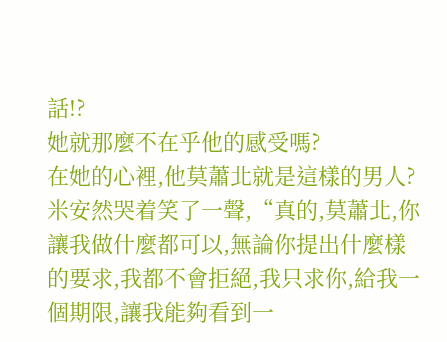話!?
她就那麼不在乎他的感受嗎?
在她的心裡,他莫蕭北就是這樣的男人?
米安然哭着笑了一聲,“真的,莫蕭北,你讓我做什麼都可以,無論你提出什麼樣的要求,我都不會拒絕,我只求你,給我一個期限,讓我能夠看到一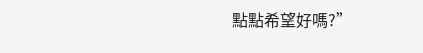點點希望好嗎?”